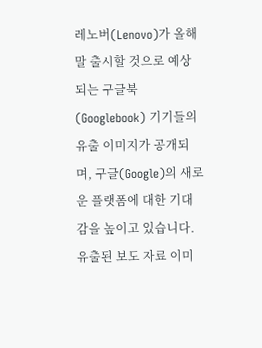레노버(Lenovo)가 올해 말 출시할 것으로 예상되는 구글북(Googlebook) 기기들의 유출 이미지가 공개되며, 구글(Google)의 새로운 플랫폼에 대한 기대감을 높이고 있습니다. 유출된 보도 자료 이미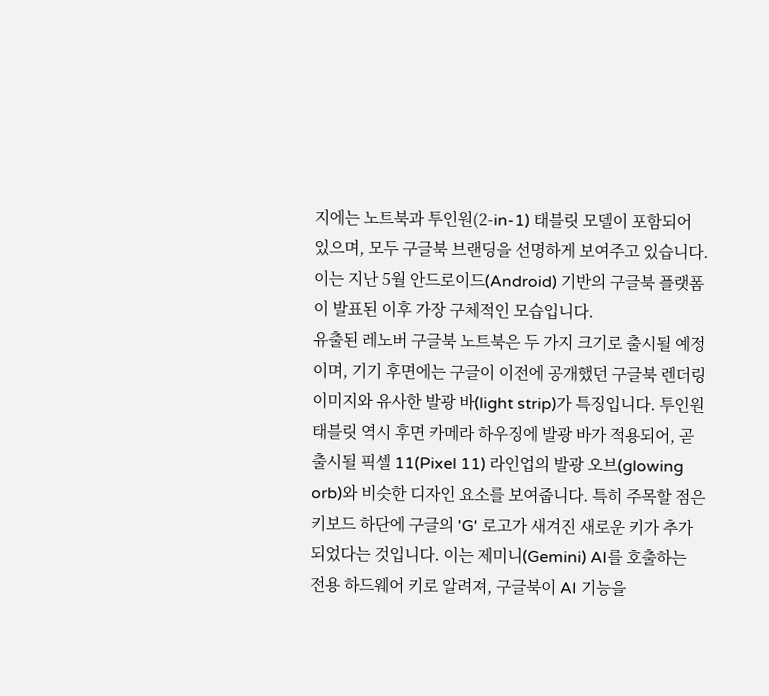지에는 노트북과 투인원(2-in-1) 태블릿 모델이 포함되어 있으며, 모두 구글북 브랜딩을 선명하게 보여주고 있습니다. 이는 지난 5월 안드로이드(Android) 기반의 구글북 플랫폼이 발표된 이후 가장 구체적인 모습입니다.
유출된 레노버 구글북 노트북은 두 가지 크기로 출시될 예정이며, 기기 후면에는 구글이 이전에 공개했던 구글북 렌더링 이미지와 유사한 발광 바(light strip)가 특징입니다. 투인원 태블릿 역시 후면 카메라 하우징에 발광 바가 적용되어, 곧 출시될 픽셀 11(Pixel 11) 라인업의 발광 오브(glowing orb)와 비슷한 디자인 요소를 보여줍니다. 특히 주목할 점은 키보드 하단에 구글의 'G' 로고가 새겨진 새로운 키가 추가되었다는 것입니다. 이는 제미니(Gemini) AI를 호출하는 전용 하드웨어 키로 알려져, 구글북이 AI 기능을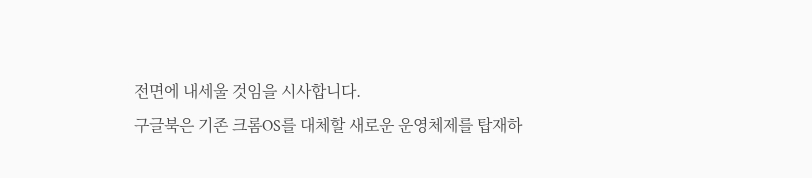전면에 내세울 것임을 시사합니다.
구글북은 기존 크롬OS를 대체할 새로운 운영체제를 탑재하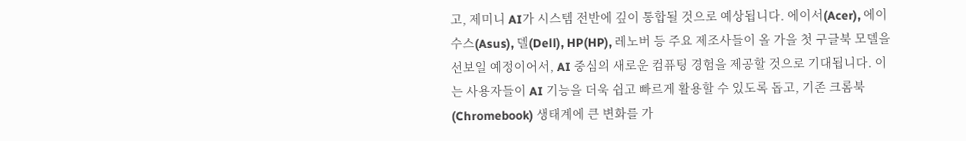고, 제미니 AI가 시스템 전반에 깊이 통합될 것으로 예상됩니다. 에이서(Acer), 에이수스(Asus), 델(Dell), HP(HP), 레노버 등 주요 제조사들이 올 가을 첫 구글북 모델을 선보일 예정이어서, AI 중심의 새로운 컴퓨팅 경험을 제공할 것으로 기대됩니다. 이는 사용자들이 AI 기능을 더욱 쉽고 빠르게 활용할 수 있도록 돕고, 기존 크롬북(Chromebook) 생태계에 큰 변화를 가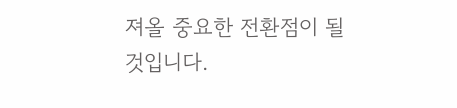져올 중요한 전환점이 될 것입니다.